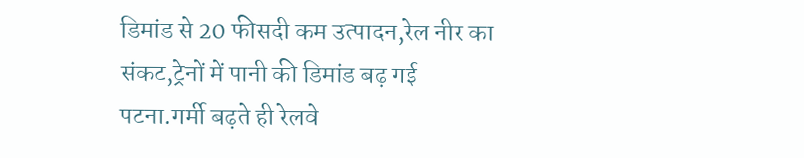डिमांड से 20 फीसदी कम उत्पादन,रेल नीर का संकट,ट्रेनों में पानी की डिमांड बढ़ गई
पटना.गर्मी बढ़ते ही रेलवे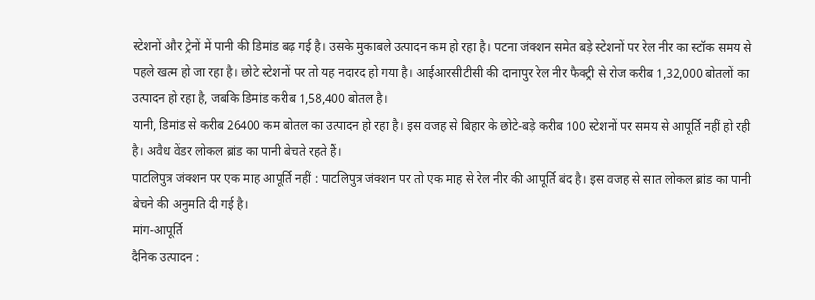स्टेशनों और ट्रेनों में पानी की डिमांड बढ़ गई है। उसके मुकाबले उत्पादन कम हो रहा है। पटना जंक्शन समेत बड़े स्टेशनों पर रेल नीर का स्टॉक समय से पहले खत्म हो जा रहा है। छोटे स्टेशनों पर तो यह नदारद हो गया है। आईआरसीटीसी की दानापुर रेल नीर फैक्ट्री से रोज करीब 1,32,000 बोतलों का उत्पादन हो रहा है, जबकि डिमांड करीब 1,58,400 बोतल है।
यानी, डिमांड से करीब 26400 कम बोतल का उत्पादन हो रहा है। इस वजह से बिहार के छोटे-बड़े करीब 100 स्टेशनों पर समय से आपूर्ति नहीं हो रही है। अवैध वेंडर लोकल ब्रांड का पानी बेचते रहते हैं।
पाटलिपुत्र जंक्शन पर एक माह आपूर्ति नहीं : पाटलिपुत्र जंक्शन पर तो एक माह से रेल नीर की आपूर्ति बंद है। इस वजह से सात लोकल ब्रांड का पानी बेचने की अनुमति दी गई है।
मांग-आपूर्ति
दैनिक उत्पादन :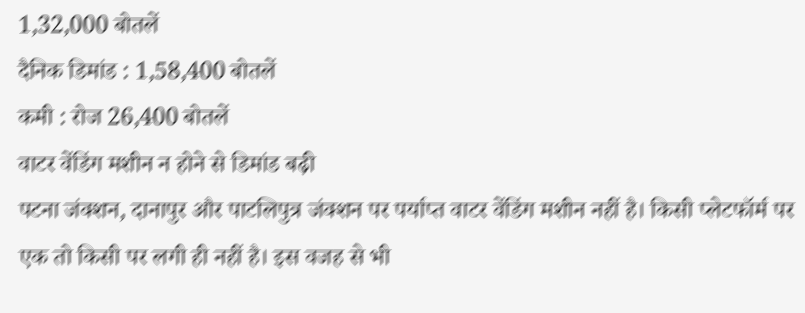1,32,000 बोतलें
दैनिक डिमांड : 1,58,400 बोतलें
कमी : रोज 26,400 बोतलें
वाटर वेंडिंग मशीन न होने से डिमांड बढ़ी
पटना जंक्शन, दानापुर और पाटलिपुत्र जंक्शन पर पर्याप्त वाटर वेंडिंग मशीन नहीं है। किसी प्लेटफॉर्म पर एक तो किसी पर लगी ही नहीं है। इस वजह से भी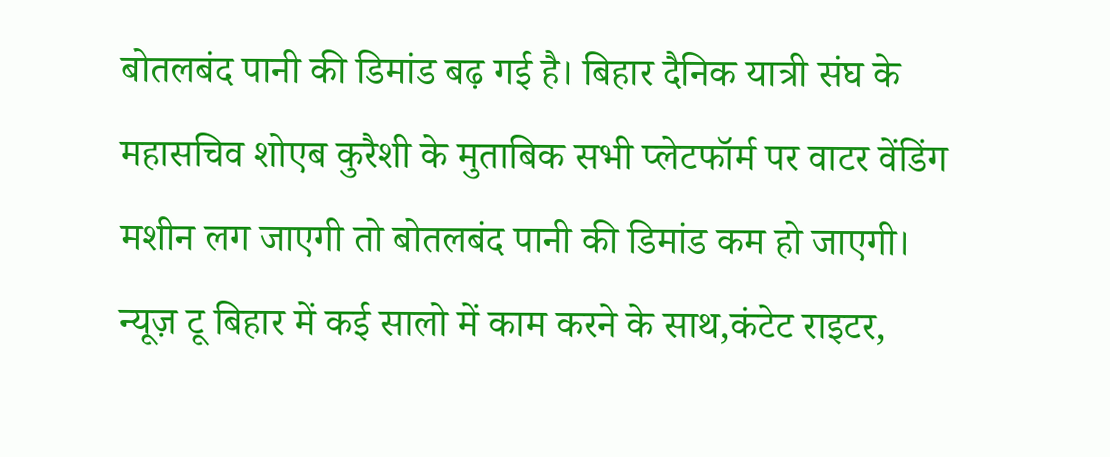बोतलबंद पानी की डिमांड बढ़ गई है। बिहार दैनिक यात्री संघ के महासचिव शोएब कुरैशी के मुताबिक सभी प्लेटफॉर्म पर वाटर वेंडिंग मशीन लग जाएगी तो बोतलबंद पानी की डिमांड कम हो जाएगी।
न्यूज़ टू बिहार में कई सालो में काम करने के साथ,कंटेट राइटर,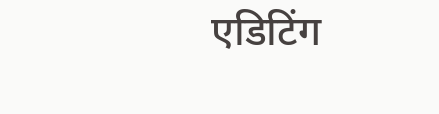एडिटिंग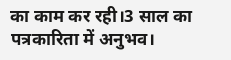का काम कर रही।3 साल का पत्रकारिता में अनुभव।